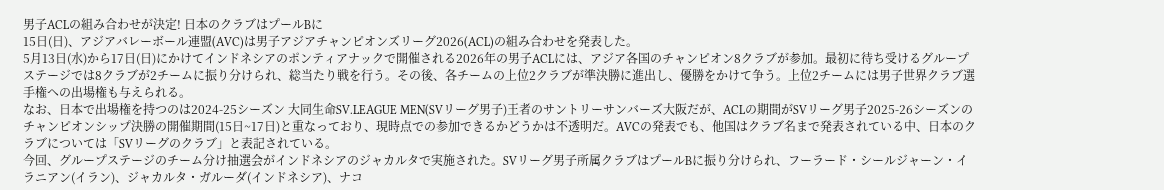男子ACLの組み合わせが決定! 日本のクラブはプールBに
15日(日)、アジアバレーボール連盟(AVC)は男子アジアチャンピオンズリーグ2026(ACL)の組み合わせを発表した。
5月13日(水)から17日(日)にかけてインドネシアのポンティアナックで開催される2026年の男子ACLには、アジア各国のチャンピオン8クラブが参加。最初に待ち受けるグループステージでは8クラブが2チームに振り分けられ、総当たり戦を行う。その後、各チームの上位2クラブが準決勝に進出し、優勝をかけて争う。上位2チームには男子世界クラブ選手権への出場権も与えられる。
なお、日本で出場権を持つのは2024-25シーズン 大同生命SV.LEAGUE MEN(SVリーグ男子)王者のサントリーサンバーズ大阪だが、ACLの期間がSVリーグ男子2025-26シーズンのチャンピオンシップ決勝の開催期間(15日~17日)と重なっており、現時点での参加できるかどうかは不透明だ。AVCの発表でも、他国はクラブ名まで発表されている中、日本のクラブについては「SVリーグのクラブ」と表記されている。
今回、グループステージのチーム分け抽選会がインドネシアのジャカルタで実施された。SVリーグ男子所属クラブはプールBに振り分けられ、フーラード・シールジャーン・イラニアン(イラン)、ジャカルタ・ガルーダ(インドネシア)、ナコ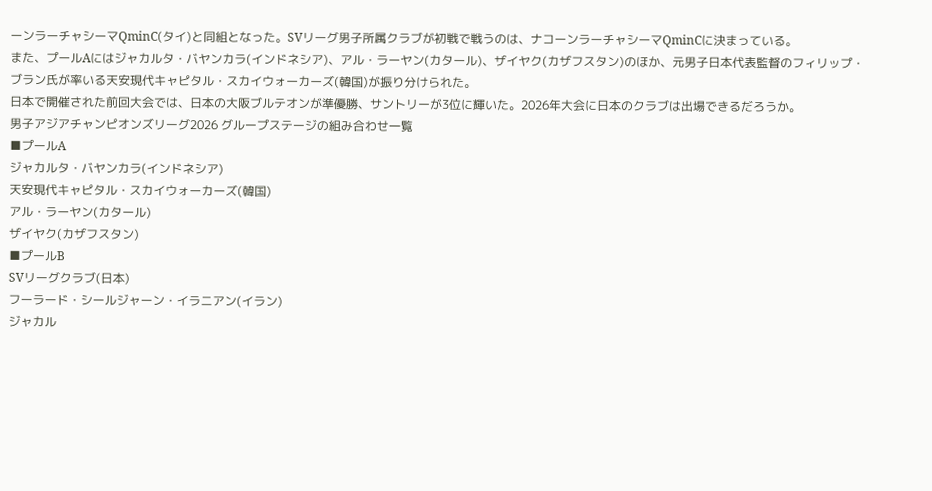ーンラーチャシーマQminC(タイ)と同組となった。SVリーグ男子所属クラブが初戦で戦うのは、ナコーンラーチャシーマQminCに決まっている。
また、プールAにはジャカルタ・バヤンカラ(インドネシア)、アル・ラーヤン(カタール)、ザイヤク(カザフスタン)のほか、元男子日本代表監督のフィリップ・ブラン氏が率いる天安現代キャピタル・スカイウォーカーズ(韓国)が振り分けられた。
日本で開催された前回大会では、日本の大阪ブルテオンが準優勝、サントリーが3位に輝いた。2026年大会に日本のクラブは出場できるだろうか。
男子アジアチャンピオンズリーグ2026 グループステージの組み合わせ一覧
■プールA
ジャカルタ・バヤンカラ(インドネシア)
天安現代キャピタル・スカイウォーカーズ(韓国)
アル・ラーヤン(カタール)
ザイヤク(カザフスタン)
■プールB
SVリーグクラブ(日本)
フーラード・シールジャーン・イラニアン(イラン)
ジャカル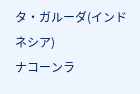タ・ガルーダ(インドネシア)
ナコーンラ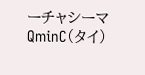ーチャシーマQminC(タイ)